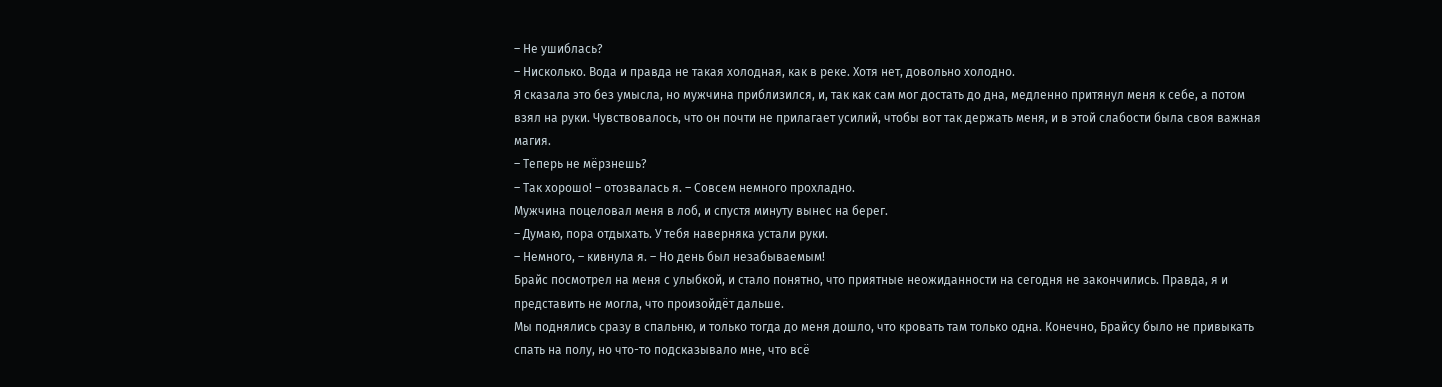– Не ушиблась?
– Нисколько. Вода и правда не такая холодная, как в реке. Хотя нет, довольно холодно.
Я сказала это без умысла, но мужчина приблизился, и, так как сам мог достать до дна, медленно притянул меня к себе, а потом взял на руки. Чувствовалось, что он почти не прилагает усилий, чтобы вот так держать меня, и в этой слабости была своя важная магия.
– Теперь не мёрзнешь?
– Так хорошо! – отозвалась я. – Совсем немного прохладно.
Мужчина поцеловал меня в лоб, и спустя минуту вынес на берег.
– Думаю, пора отдыхать. У тебя наверняка устали руки.
– Немного, – кивнула я. – Но день был незабываемым!
Брайс посмотрел на меня с улыбкой, и стало понятно, что приятные неожиданности на сегодня не закончились. Правда, я и представить не могла, что произойдёт дальше.
Мы поднялись сразу в спальню, и только тогда до меня дошло, что кровать там только одна. Конечно, Брайсу было не привыкать спать на полу, но что-то подсказывало мне, что всё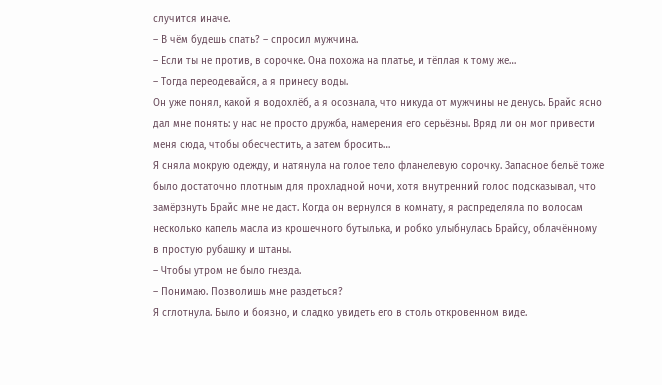случится иначе.
– В чём будешь спать? – спросил мужчина.
– Если ты не против, в сорочке. Она похожа на платье, и тёплая к тому же…
– Тогда переодевайся, а я принесу воды.
Он уже понял, какой я водохлёб, а я осознала, что никуда от мужчины не денусь. Брайс ясно дал мне понять: у нас не просто дружба, намерения его серьёзны. Вряд ли он мог привести меня сюда, чтобы обесчестить, а затем бросить…
Я сняла мокрую одежду, и натянула на голое тело фланелевую сорочку. Запасное бельё тоже было достаточно плотным для прохладной ночи, хотя внутренний голос подсказывал, что замёрзнуть Брайс мне не даст. Когда он вернулся в комнату, я распределяла по волосам несколько капель масла из крошечного бутылька, и робко улыбнулась Брайсу, облачённому в простую рубашку и штаны.
– Чтобы утром не было гнезда.
– Понимаю. Позволишь мне раздеться?
Я сглотнула. Было и боязно, и сладко увидеть его в столь откровенном виде.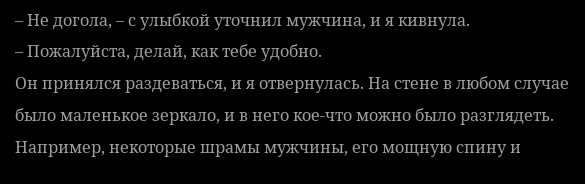– Не догола, – с улыбкой уточнил мужчина, и я кивнула.
– Пожалуйста, делай, как тебе удобно.
Он принялся раздеваться, и я отвернулась. На стене в любом случае было маленькое зеркало, и в него кое-что можно было разглядеть. Например, некоторые шрамы мужчины, его мощную спину и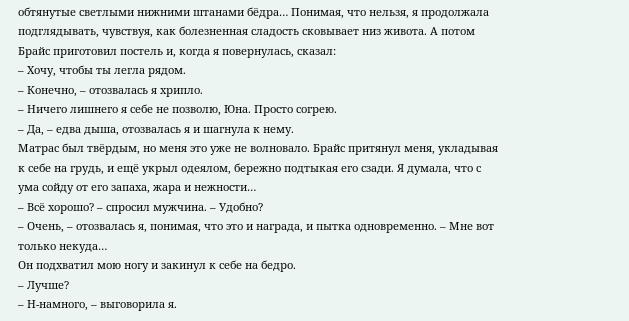обтянутые светлыми нижними штанами бёдра… Понимая, что нельзя, я продолжала подглядывать, чувствуя, как болезненная сладость сковывает низ живота. А потом Брайс приготовил постель и, когда я повернулась, сказал:
– Хочу, чтобы ты легла рядом.
– Конечно, – отозвалась я хрипло.
– Ничего лишнего я себе не позволю, Юна. Просто согрею.
– Да, – едва дыша, отозвалась я и шагнула к нему.
Матрас был твёрдым, но меня это уже не волновало. Брайс притянул меня, укладывая к себе на грудь, и ещё укрыл одеялом, бережно подтыкая его сзади. Я думала, что с ума сойду от его запаха, жара и нежности…
– Всё хорошо? – спросил мужчина. – Удобно?
– Очень, – отозвалась я, понимая, что это и награда, и пытка одновременно. – Мне вот только некуда…
Он подхватил мою ногу и закинул к себе на бедро.
– Лучше?
– Н-намного, – выговорила я.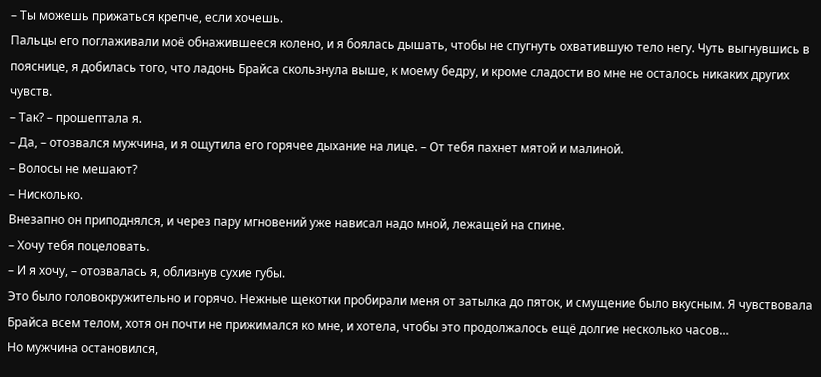– Ты можешь прижаться крепче, если хочешь.
Пальцы его поглаживали моё обнажившееся колено, и я боялась дышать, чтобы не спугнуть охватившую тело негу. Чуть выгнувшись в пояснице, я добилась того, что ладонь Брайса скользнула выше, к моему бедру, и кроме сладости во мне не осталось никаких других чувств.
– Так? – прошептала я.
– Да, – отозвался мужчина, и я ощутила его горячее дыхание на лице. – От тебя пахнет мятой и малиной.
– Волосы не мешают?
– Нисколько.
Внезапно он приподнялся, и через пару мгновений уже нависал надо мной, лежащей на спине.
– Хочу тебя поцеловать.
– И я хочу, – отозвалась я, облизнув сухие губы.
Это было головокружительно и горячо. Нежные щекотки пробирали меня от затылка до пяток, и смущение было вкусным. Я чувствовала Брайса всем телом, хотя он почти не прижимался ко мне, и хотела, чтобы это продолжалось ещё долгие несколько часов…
Но мужчина остановился,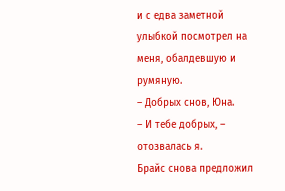и с едва заметной улыбкой посмотрел на меня, обалдевшую и румяную.
– Добрых снов, Юна.
– И тебе добрых, – отозвалась я.
Брайс снова предложил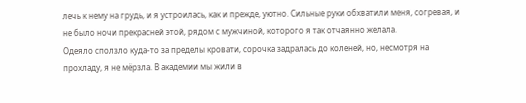лечь к нему на грудь, и я устроилась, как и прежде, уютно. Сильные руки обхватили меня, согревая, и не было ночи прекрасней этой, рядом с мужчиной, которого я так отчаянно желала.
Одеяло сползло куда-то за пределы кровати, сорочка задралась до коленей, но, несмотря на прохладу, я не мёрзла. В академии мы жили в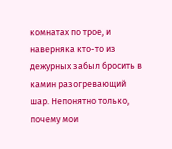комнатах по трое, и наверняка кто-то из дежурных забыл бросить в камин разогревающий шар. Непонятно только, почему мои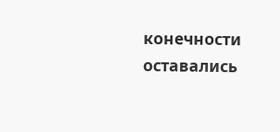конечности оставались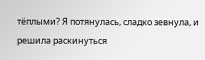тёплыми? Я потянулась, сладко зевнула, и решила раскинуться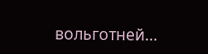вольготней…